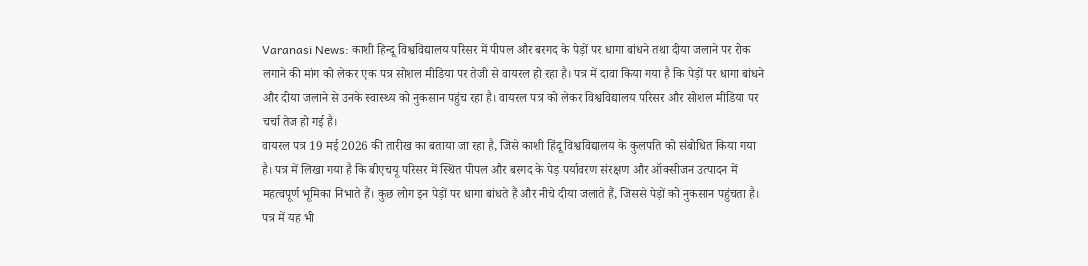Varanasi News: काशी हिन्दू विश्वविद्यालय परिसर में पीपल और बरगद के पेड़ों पर धागा बांधने तथा दीया जलाने पर रोक लगाने की मांग को लेकर एक पत्र सोशल मीडिया पर तेजी से वायरल हो रहा है। पत्र में दावा किया गया है कि पेड़ों पर धागा बांधने और दीया जलाने से उनके स्वास्थ्य को नुकसान पहुंच रहा है। वायरल पत्र को लेकर विश्वविद्यालय परिसर और सोशल मीडिया पर चर्चा तेज हो गई है।
वायरल पत्र 19 मई 2026 की तारीख का बताया जा रहा है, जिसे काशी हिंदू विश्वविद्यालय के कुलपति को संबोधित किया गया है। पत्र में लिखा गया है कि बीएचयू परिसर में स्थित पीपल और बरगद के पेड़ पर्यावरण संरक्षण और ऑक्सीजन उत्पादन में महत्वपूर्ण भूमिका निभाते हैं। कुछ लोग इन पेड़ों पर धागा बांधते हैं और नीचे दीया जलाते हैं, जिससे पेड़ों को नुकसान पहुंचता है। पत्र में यह भी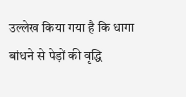उल्लेख किया गया है कि धागा बांधने से पेड़ों की वृद्धि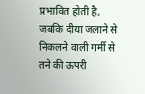प्रभावित होती है, जबकि दीया जलाने से निकलने वाली गर्मी से तने की ऊपरी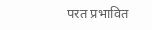परत प्रभावित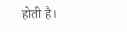होती है।